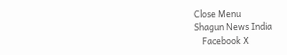Close Menu
Shagun News India
    Facebook X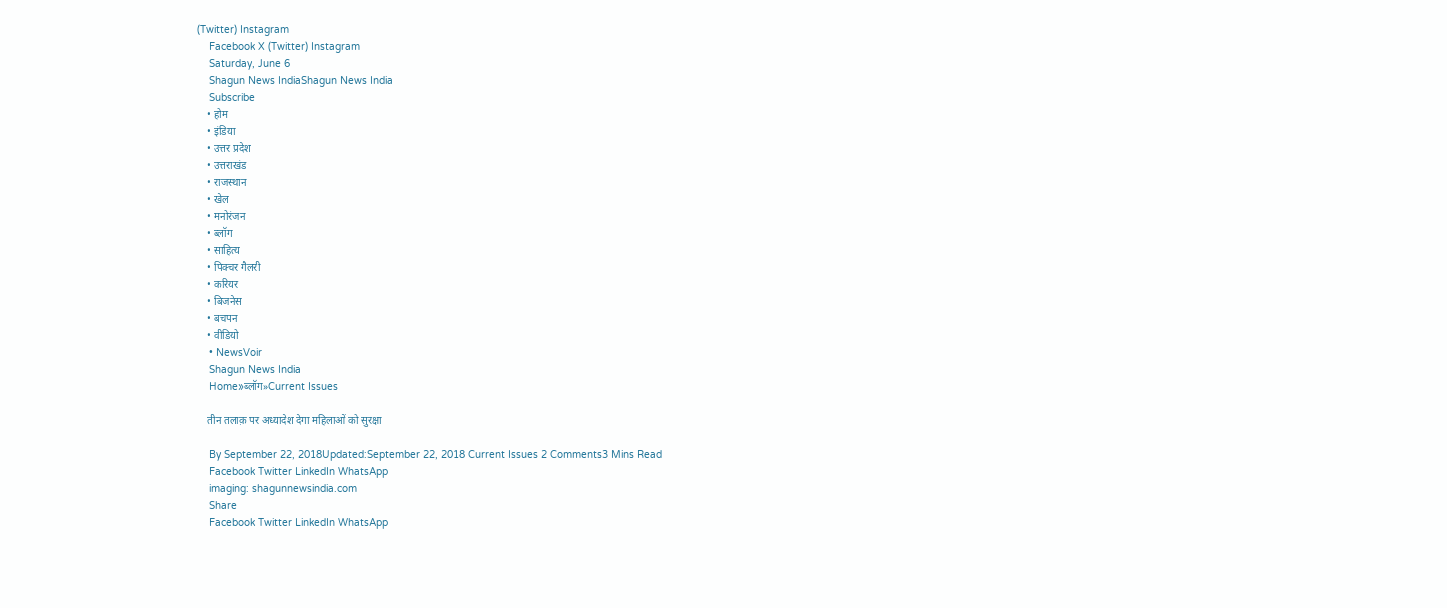(Twitter) Instagram
    Facebook X (Twitter) Instagram
    Saturday, June 6
    Shagun News IndiaShagun News India
    Subscribe
    • होम
    • इंडिया
    • उत्तर प्रदेश
    • उत्तराखंड
    • राजस्थान
    • खेल
    • मनोरंजन
    • ब्लॉग
    • साहित्य
    • पिक्चर गैलरी
    • करियर
    • बिजनेस
    • बचपन
    • वीडियो
    • NewsVoir
    Shagun News India
    Home»ब्लॉग»Current Issues

    तीन तलाक़ पर अध्यादेश देगा महिलाओं को सुरक्षा

    By September 22, 2018Updated:September 22, 2018 Current Issues 2 Comments3 Mins Read
    Facebook Twitter LinkedIn WhatsApp
    imaging: shagunnewsindia.com
    Share
    Facebook Twitter LinkedIn WhatsApp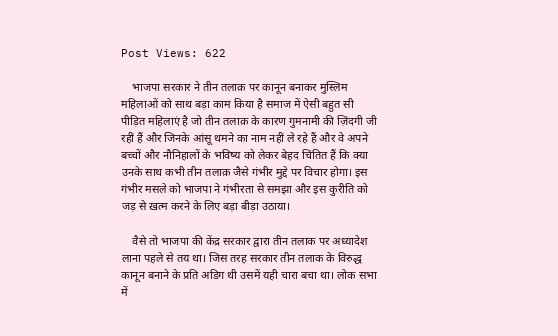Post Views: 622

    भाजपा सरकार ने तीन तलाक़ पर कानून बनाकर मुस्लिम महिलाओं को साथ बड़ा काम किया है समाज में ऐसी बहुत सी पीड़ित महिलाएं है जो तीन तलाक़ के कारण गुमनामी की ज़िंदगी जी रहीं हैं और जिनके आंसू थमने का नाम नहीं ले रहे हैं और वे अपने बच्चों और नौनिहालों के भविष्य को लेकर बेहद चिंतित हैं कि क्या उनके साथ कभी तीन तलाक़ जैसे गंभीर मुद्दे पर विचार होगा। इस गंभीर मसले को भाजपा ने गंभीरता से समझा और इस कुरीति को जड़ से ख़त्म करने के लिए बड़ा बीड़ा उठाया।

    वैसे तो भाजपा की केंद्र सरकार द्वारा तीन तलाक पर अध्यादेश लाना पहले से तय था। जिस तरह सरकार तीन तलाक के विरुद्ध कानून बनाने के प्रति अडिग थी उसमें यही चारा बचा था। लोक सभा में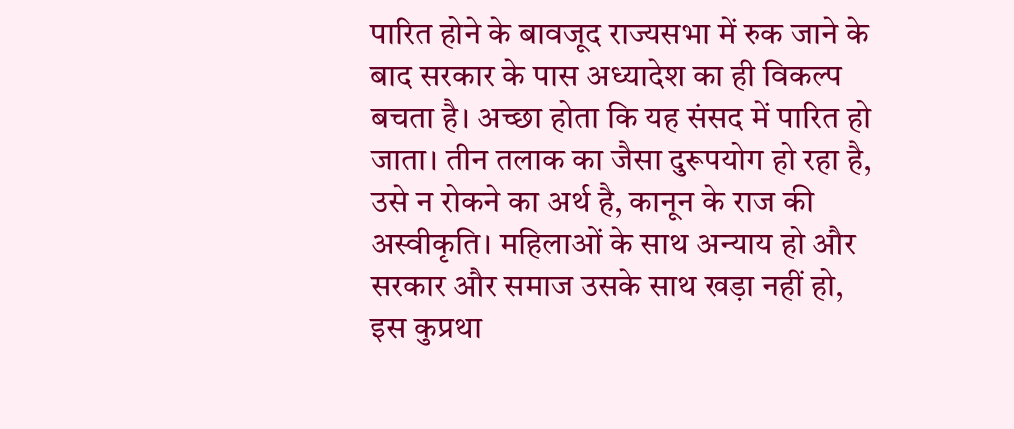पारित होने के बावजूद राज्यसभा में रुक जाने के बाद सरकार के पास अध्यादेश का ही विकल्प बचता है। अच्छा होता कि यह संसद में पारित हो जाता। तीन तलाक का जैसा दुरूपयोग हो रहा है, उसे न रोकने का अर्थ है, कानून के राज की अस्वीकृति। महिलाओं के साथ अन्याय हो और सरकार और समाज उसके साथ खड़ा नहीं हो, इस कुप्रथा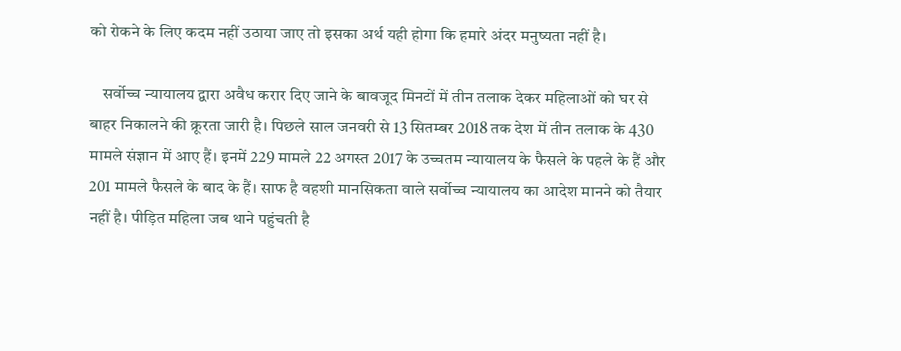को रोकने के लिए कदम नहीं उठाया जाए तो इसका अर्थ यही होगा कि हमारे अंदर मनुष्यता नहीं है।

    सर्वोच्च न्यायालय द्वारा अवैध करार दिए जाने के बावजूद मिनटों में तीन तलाक देकर महिलाओं को घर से बाहर निकालने की क्रूरता जारी है। पिछले साल जनवरी से 13 सितम्बर 2018 तक देश में तीन तलाक के 430 मामले संज्ञान में आए हैं। इनमें 229 मामले 22 अगस्त 2017 के उच्चतम न्यायालय के फैसले के पहले के हैं और 201 मामले फैसले के बाद के हैं। साफ है वहशी मानसिकता वाले सर्वोच्च न्यायालय का आदेश मानने को तैयार नहीं है। पीड़ित महिला जब थाने पहुंचती है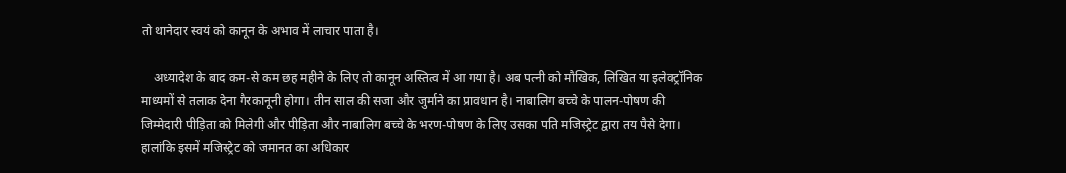तो थानेदार स्वयं को कानून के अभाव में लाचार पाता है।

    अध्यादेश के बाद कम-से कम छह महीने के लिए तो कानून अस्तित्व में आ गया है। अब पत्नी को मौखिक, लिखित या इलेक्ट्रॉनिक माध्यमों से तलाक देना गैरकानूनी होगा। तीन साल की सजा और जुर्माने का प्रावधान है। नाबालिग बच्चे के पालन-पोषण की जिम्मेदारी पीड़िता को मिलेगी और पीड़िता और नाबालिग बच्चे के भरण-पोषण के लिए उसका पति मजिस्ट्रेट द्वारा तय पैसे देगा। हालांकि इसमें मजिस्ट्रेट को जमानत का अधिकार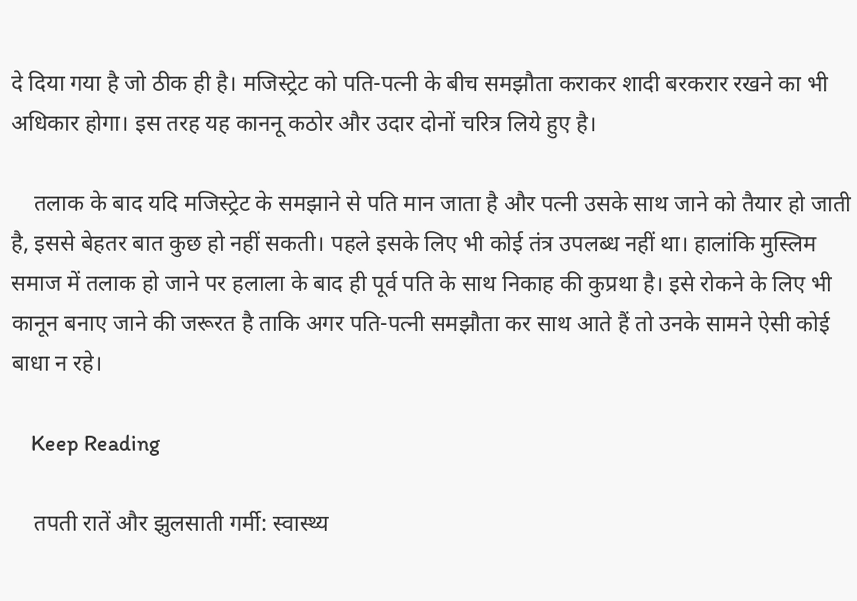दे दिया गया है जो ठीक ही है। मजिस्ट्रेट को पति-पत्नी के बीच समझौता कराकर शादी बरकरार रखने का भी अधिकार होगा। इस तरह यह काननू कठोर और उदार दोनों चरित्र लिये हुए है।

    तलाक के बाद यदि मजिस्ट्रेट के समझाने से पति मान जाता है और पत्नी उसके साथ जाने को तैयार हो जाती है, इससे बेहतर बात कुछ हो नहीं सकती। पहले इसके लिए भी कोई तंत्र उपलब्ध नहीं था। हालांकि मुस्लिम समाज में तलाक हो जाने पर हलाला के बाद ही पूर्व पति के साथ निकाह की कुप्रथा है। इसे रोकने के लिए भी कानून बनाए जाने की जरूरत है ताकि अगर पति-पत्नी समझौता कर साथ आते हैं तो उनके सामने ऐसी कोई बाधा न रहे।

    Keep Reading

    तपती रातें और झुलसाती गर्मी: स्वास्थ्य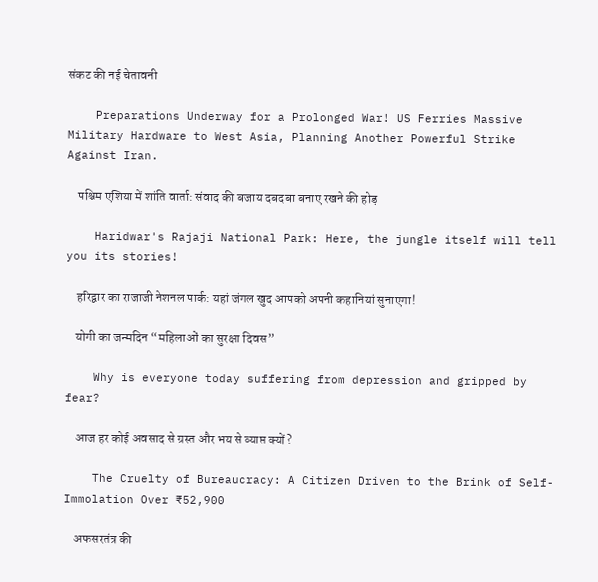संकट की नई चेतावनी

    Preparations Underway for a Prolonged War! US Ferries Massive Military Hardware to West Asia, Planning Another Powerful Strike Against Iran.

    पश्चिम एशिया में शांति वार्ता: संवाद की बजाय दबदबा बनाए रखने की होड़

    Haridwar's Rajaji National Park: Here, the jungle itself will tell you its stories!

    हरिद्वार का राजाजी नेशनल पार्क: यहां जंगल खुद आपको अपनी कहानियां सुनाएगा!

    योगी का जन्मदिन “महिलाओं का सुरक्षा दिवस”

    Why is everyone today suffering from depression and gripped by fear?

    आज हर कोई अवसाद से ग्रस्त और भय से व्याप्त क्यों?

    The Cruelty of Bureaucracy: A Citizen Driven to the Brink of Self-Immolation Over ₹52,900

    अफसरतंत्र की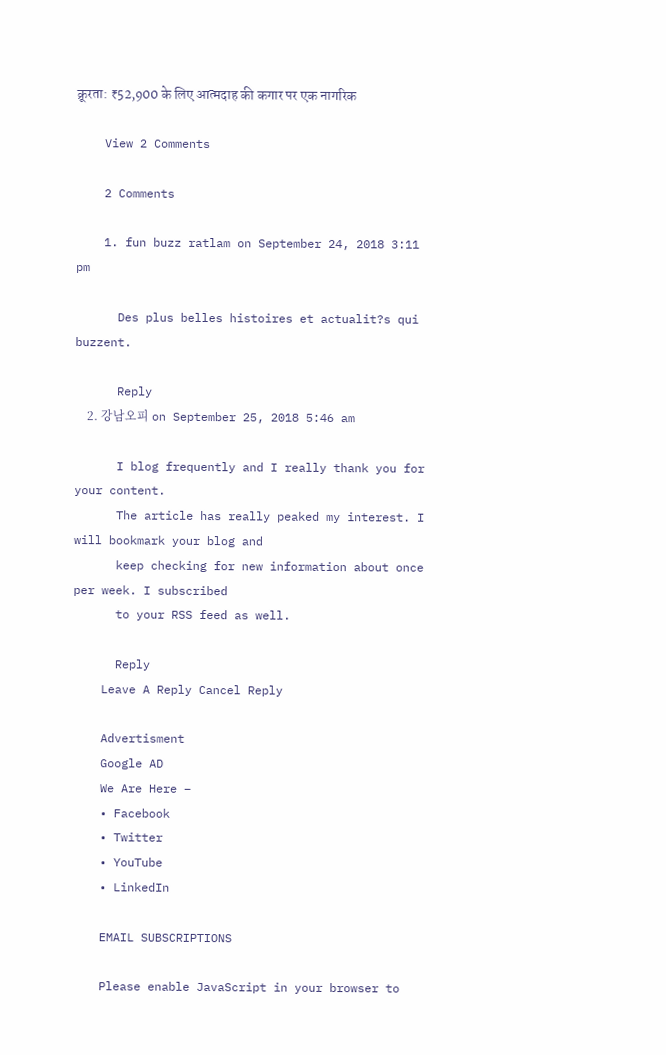क्रूरता: ₹52,900 के लिए आत्मदाह की कगार पर एक नागरिक

    View 2 Comments

    2 Comments

    1. fun buzz ratlam on September 24, 2018 3:11 pm

      Des plus belles histoires et actualit?s qui buzzent.

      Reply
    2. 강남오피 on September 25, 2018 5:46 am

      I blog frequently and I really thank you for your content.
      The article has really peaked my interest. I will bookmark your blog and
      keep checking for new information about once per week. I subscribed
      to your RSS feed as well.

      Reply
    Leave A Reply Cancel Reply

    Advertisment
    Google AD
    We Are Here –
    • Facebook
    • Twitter
    • YouTube
    • LinkedIn

    EMAIL SUBSCRIPTIONS

    Please enable JavaScript in your browser to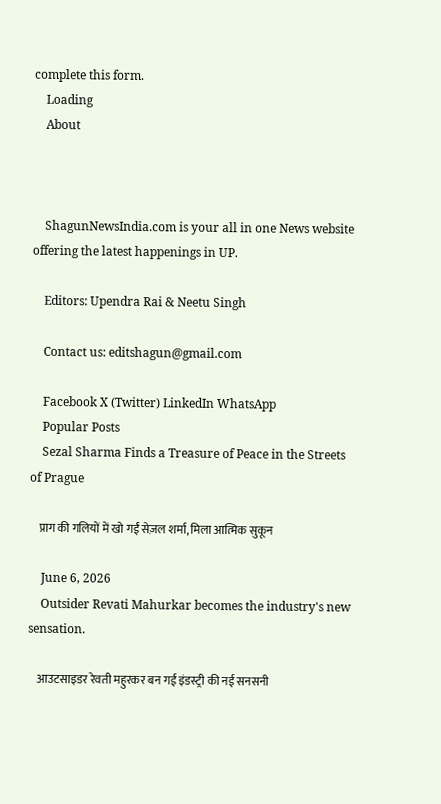complete this form.
    Loading
    About



    ShagunNewsIndia.com is your all in one News website offering the latest happenings in UP.

    Editors: Upendra Rai & Neetu Singh

    Contact us: editshagun@gmail.com

    Facebook X (Twitter) LinkedIn WhatsApp
    Popular Posts
    Sezal Sharma Finds a Treasure of Peace in the Streets of Prague

    प्राग की गलियों में खो गईं सेज़ल शर्मा, मिला आत्मिक सुकून

    June 6, 2026
    Outsider Revati Mahurkar becomes the industry's new sensation.

    आउटसाइडर रेवती महुरकर बन गईं इंडस्ट्री की नई सनसनी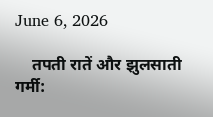June 6, 2026

    तपती रातें और झुलसाती गर्मी: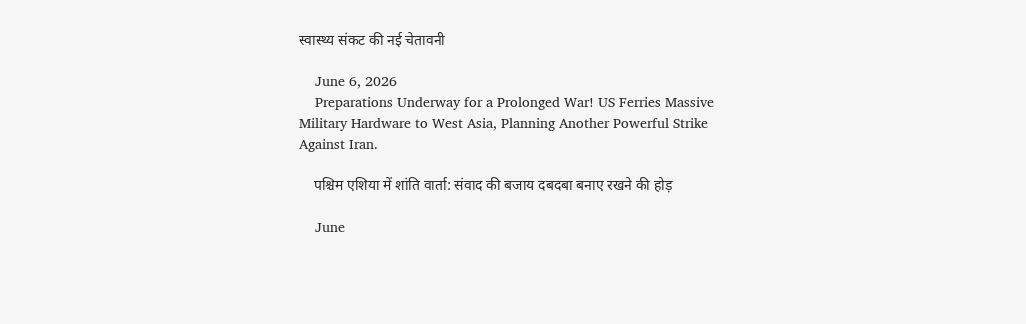स्वास्थ्य संकट की नई चेतावनी

    June 6, 2026
    Preparations Underway for a Prolonged War! US Ferries Massive Military Hardware to West Asia, Planning Another Powerful Strike Against Iran.

    पश्चिम एशिया में शांति वार्ता: संवाद की बजाय दबदबा बनाए रखने की होड़

    June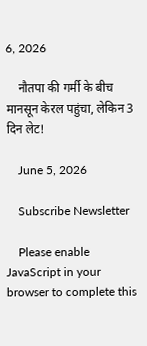6, 2026

    नौतपा की गर्मी के बीच मानसून केरल पहुंचा, लेकिन 3 दिन लेट!

    June 5, 2026

    Subscribe Newsletter

    Please enable JavaScript in your browser to complete this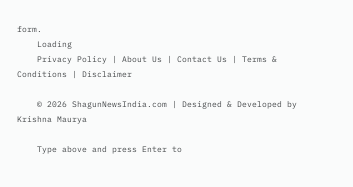form.
    Loading
    Privacy Policy | About Us | Contact Us | Terms & Conditions | Disclaimer

    © 2026 ShagunNewsIndia.com | Designed & Developed by Krishna Maurya

    Type above and press Enter to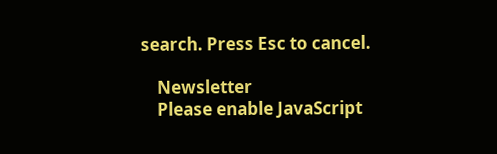search. Press Esc to cancel.

    Newsletter
    Please enable JavaScript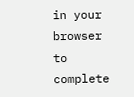in your browser to complete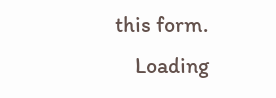this form.
    Loading